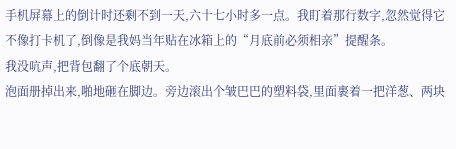手机屏幕上的倒计时还剩不到一天,六十七小时多一点。我盯着那行数字,忽然觉得它不像打卡机了,倒像是我妈当年贴在冰箱上的“月底前必须相亲”提醒条。
我没吭声,把背包翻了个底朝天。
泡面册掉出来,啪地砸在脚边。旁边滚出个皱巴巴的塑料袋,里面裹着一把洋葱、两块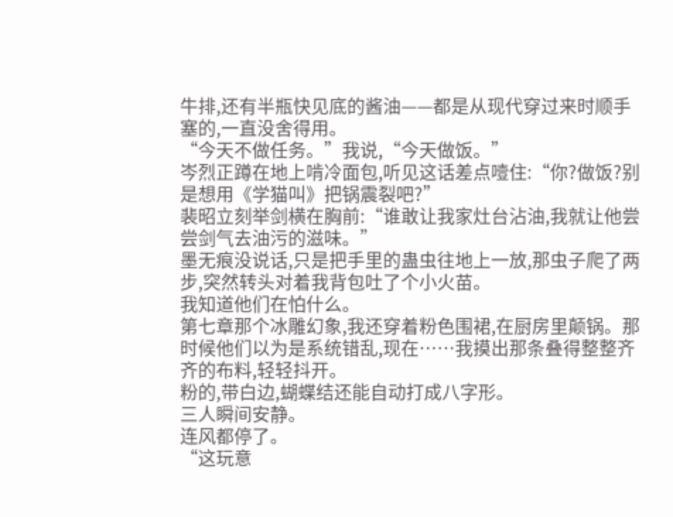牛排,还有半瓶快见底的酱油——都是从现代穿过来时顺手塞的,一直没舍得用。
“今天不做任务。”我说,“今天做饭。”
岑烈正蹲在地上啃冷面包,听见这话差点噎住:“你?做饭?别是想用《学猫叫》把锅震裂吧?”
裴昭立刻举剑横在胸前:“谁敢让我家灶台沾油,我就让他尝尝剑气去油污的滋味。”
墨无痕没说话,只是把手里的蛊虫往地上一放,那虫子爬了两步,突然转头对着我背包吐了个小火苗。
我知道他们在怕什么。
第七章那个冰雕幻象,我还穿着粉色围裙,在厨房里颠锅。那时候他们以为是系统错乱,现在……我摸出那条叠得整整齐齐的布料,轻轻抖开。
粉的,带白边,蝴蝶结还能自动打成八字形。
三人瞬间安静。
连风都停了。
“这玩意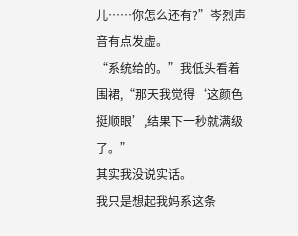儿……你怎么还有?”岑烈声音有点发虚。
“系统给的。”我低头看着围裙,“那天我觉得‘这颜色挺顺眼’,结果下一秒就满级了。”
其实我没说实话。
我只是想起我妈系这条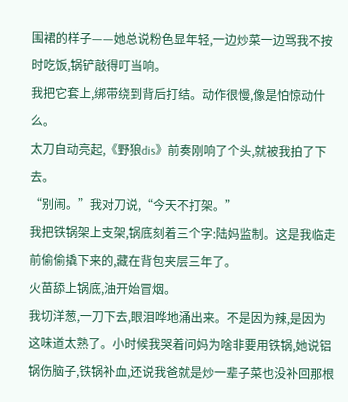围裙的样子——她总说粉色显年轻,一边炒菜一边骂我不按时吃饭,锅铲敲得叮当响。
我把它套上,绑带绕到背后打结。动作很慢,像是怕惊动什么。
太刀自动亮起,《野狼dis》前奏刚响了个头,就被我拍了下去。
“别闹。”我对刀说,“今天不打架。”
我把铁锅架上支架,锅底刻着三个字:陆妈监制。这是我临走前偷偷撬下来的,藏在背包夹层三年了。
火苗舔上锅底,油开始冒烟。
我切洋葱,一刀下去,眼泪哗地涌出来。不是因为辣,是因为这味道太熟了。小时候我哭着问妈为啥非要用铁锅,她说铝锅伤脑子,铁锅补血,还说我爸就是炒一辈子菜也没补回那根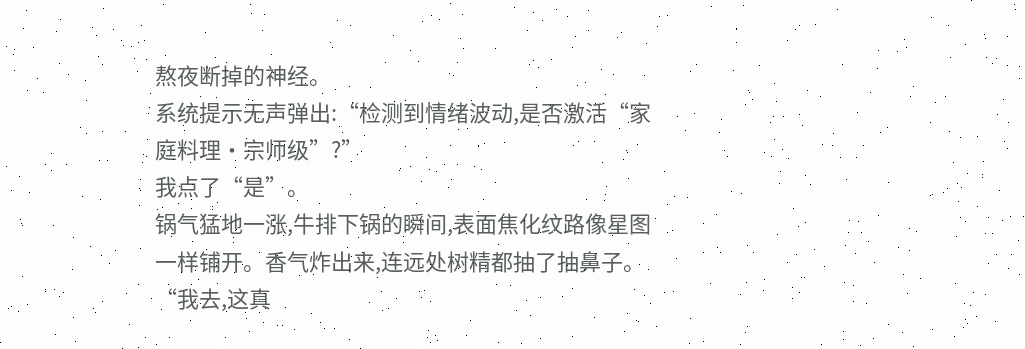熬夜断掉的神经。
系统提示无声弹出:“检测到情绪波动,是否激活“家庭料理·宗师级”?”
我点了“是”。
锅气猛地一涨,牛排下锅的瞬间,表面焦化纹路像星图一样铺开。香气炸出来,连远处树精都抽了抽鼻子。
“我去,这真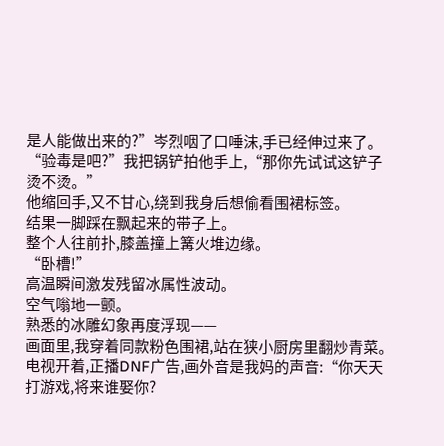是人能做出来的?”岑烈咽了口唾沫,手已经伸过来了。
“验毒是吧?”我把锅铲拍他手上,“那你先试试这铲子烫不烫。”
他缩回手,又不甘心,绕到我身后想偷看围裙标签。
结果一脚踩在飘起来的带子上。
整个人往前扑,膝盖撞上篝火堆边缘。
“卧槽!”
高温瞬间激发残留冰属性波动。
空气嗡地一颤。
熟悉的冰雕幻象再度浮现——
画面里,我穿着同款粉色围裙,站在狭小厨房里翻炒青菜。电视开着,正播DNF广告,画外音是我妈的声音:“你天天打游戏,将来谁娶你?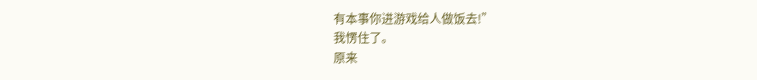有本事你进游戏给人做饭去!”
我愣住了。
原来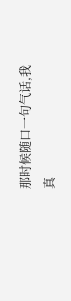那时候随口一句气话,我真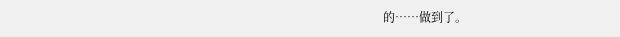的……做到了。